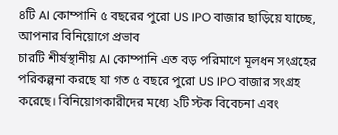৪টি AI কোম্পানি ৫ বছরের পুরো US IPO বাজার ছাড়িয়ে যাচ্ছে, আপনার বিনিয়োগে প্রভাব
চারটি শীর্ষস্থানীয় AI কোম্পানি এত বড় পরিমাণে মূলধন সংগ্রহের পরিকল্পনা করছে যা গত ৫ বছরে পুরো US IPO বাজার সংগ্রহ করেছে। বিনিয়োগকারীদের মধ্যে ২টি স্টক বিবেচনা এবং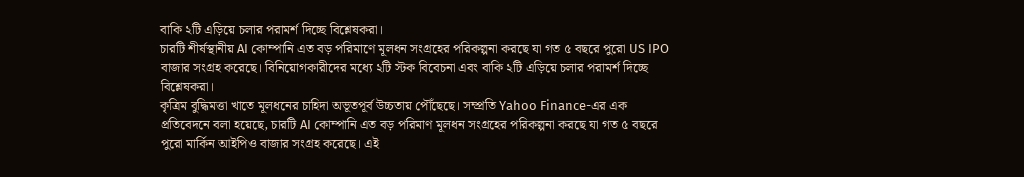বাকি ২টি এড়িয়ে চলার পরামর্শ দিচ্ছে বিশ্লেষকরা।
চারটি শীর্ষস্থানীয় AI কোম্পানি এত বড় পরিমাণে মূলধন সংগ্রহের পরিকল্পনা করছে যা গত ৫ বছরে পুরো US IPO বাজার সংগ্রহ করেছে। বিনিয়োগকারীদের মধ্যে ২টি স্টক বিবেচনা এবং বাকি ২টি এড়িয়ে চলার পরামর্শ দিচ্ছে বিশ্লেষকরা।
কৃত্রিম বুদ্ধিমত্তা খাতে মূলধনের চাহিদা অভূতপূর্ব উচ্চতায় পৌঁছেছে। সম্প্রতি Yahoo Finance-এর এক প্রতিবেদনে বলা হয়েছে, চারটি AI কোম্পানি এত বড় পরিমাণ মূলধন সংগ্রহের পরিকল্পনা করছে যা গত ৫ বছরে পুরো মার্কিন আইপিও বাজার সংগ্রহ করেছে। এই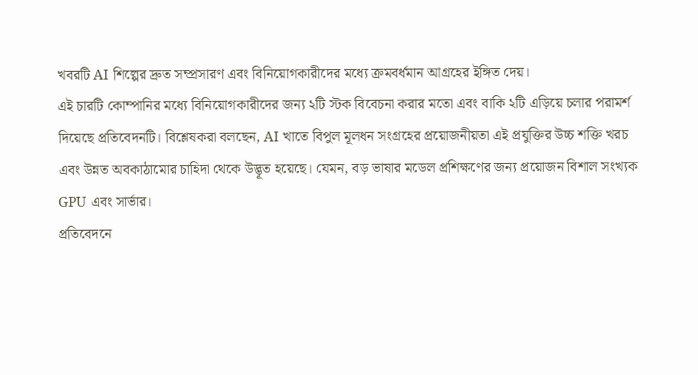খবরটি AI শিল্পের দ্রুত সম্প্রসারণ এবং বিনিয়োগকারীদের মধ্যে ক্রমবর্ধমান আগ্রহের ইঙ্গিত দেয়।
এই চারটি কোম্পানির মধ্যে বিনিয়োগকারীদের জন্য ২টি স্টক বিবেচনা করার মতো এবং বাকি ২টি এড়িয়ে চলার পরামর্শ দিয়েছে প্রতিবেদনটি। বিশ্লেষকরা বলছেন, AI খাতে বিপুল মূলধন সংগ্রহের প্রয়োজনীয়তা এই প্রযুক্তির উচ্চ শক্তি খরচ এবং উন্নত অবকাঠামোর চাহিদা থেকে উদ্ভূত হয়েছে। যেমন, বড় ভাষার মডেল প্রশিক্ষণের জন্য প্রয়োজন বিশাল সংখ্যক GPU এবং সার্ভার।
প্রতিবেদনে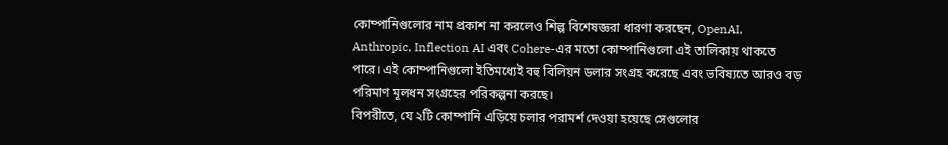কোম্পানিগুলোর নাম প্রকাশ না করলেও শিল্প বিশেষজ্ঞরা ধারণা করছেন, OpenAI, Anthropic, Inflection AI এবং Cohere-এর মতো কোম্পানিগুলো এই তালিকায় থাকতে পারে। এই কোম্পানিগুলো ইতিমধ্যেই বহু বিলিয়ন ডলার সংগ্রহ করেছে এবং ভবিষ্যতে আরও বড় পরিমাণ মূলধন সংগ্রহের পরিকল্পনা করছে।
বিপরীতে, যে ২টি কোম্পানি এড়িয়ে চলার পরামর্শ দেওয়া হয়েছে সেগুলোর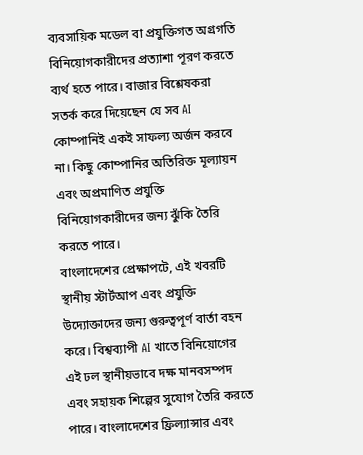ব্যবসায়িক মডেল বা প্রযুক্তিগত অগ্রগতি বিনিয়োগকারীদের প্রত্যাশা পূরণ করতে ব্যর্থ হতে পারে। বাজার বিশ্লেষকরা সতর্ক করে দিয়েছেন যে সব AI কোম্পানিই একই সাফল্য অর্জন করবে না। কিছু কোম্পানির অতিরিক্ত মূল্যায়ন এবং অপ্রমাণিত প্রযুক্তি বিনিয়োগকারীদের জন্য ঝুঁকি তৈরি করতে পারে।
বাংলাদেশের প্রেক্ষাপটে, এই খবরটি স্থানীয় স্টার্টআপ এবং প্রযুক্তি উদ্যোক্তাদের জন্য গুরুত্বপূর্ণ বার্তা বহন করে। বিশ্বব্যাপী AI খাতে বিনিয়োগের এই ঢল স্থানীয়ভাবে দক্ষ মানবসম্পদ এবং সহায়ক শিল্পের সুযোগ তৈরি করতে পারে। বাংলাদেশের ফ্রিল্যান্সার এবং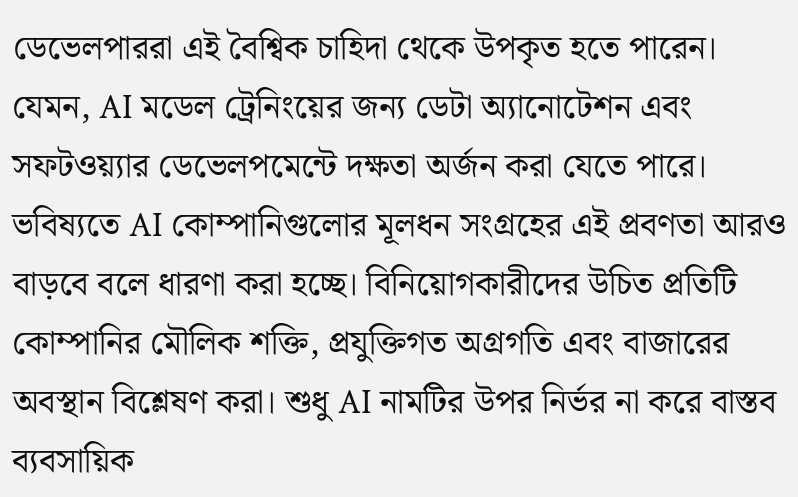ডেভেলপাররা এই বৈশ্বিক চাহিদা থেকে উপকৃত হতে পারেন। যেমন, AI মডেল ট্রেনিংয়ের জন্য ডেটা অ্যানোটেশন এবং সফটওয়্যার ডেভেলপমেন্টে দক্ষতা অর্জন করা যেতে পারে।
ভবিষ্যতে AI কোম্পানিগুলোর মূলধন সংগ্রহের এই প্রবণতা আরও বাড়বে বলে ধারণা করা হচ্ছে। বিনিয়োগকারীদের উচিত প্রতিটি কোম্পানির মৌলিক শক্তি, প্রযুক্তিগত অগ্রগতি এবং বাজারের অবস্থান বিশ্লেষণ করা। শুধু AI নামটির উপর নির্ভর না করে বাস্তব ব্যবসায়িক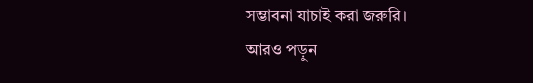সম্ভাবনা যাচাই করা জরুরি।
আরও পড়ুন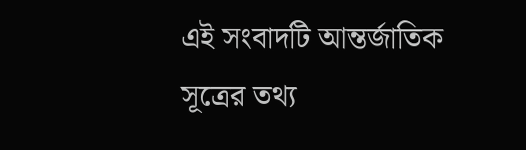এই সংবাদটি আন্তর্জাতিক সূত্রের তথ্য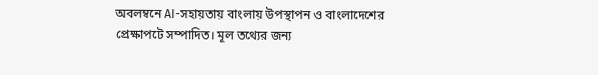অবলম্বনে AI-সহায়তায় বাংলায় উপস্থাপন ও বাংলাদেশের প্রেক্ষাপটে সম্পাদিত। মূল তথ্যের জন্য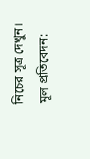নিচের সূত্র দেখুন।
মূল প্রতিবেদন: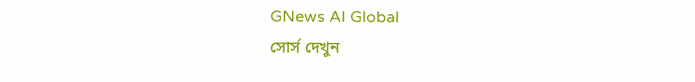GNews AI Global
সোর্স দেখুন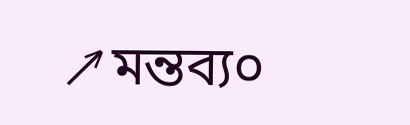↗মন্তব্য০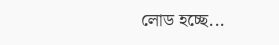লোড হচ্ছে...